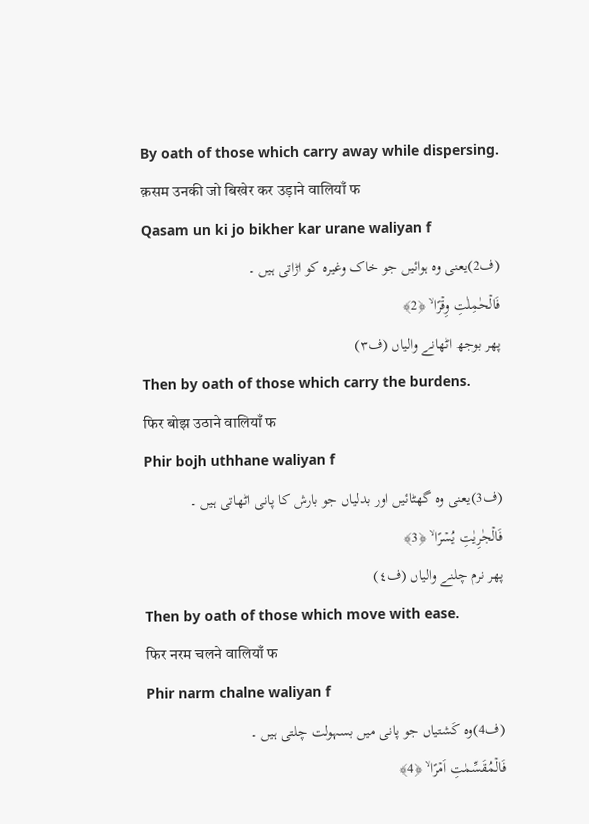By oath of those which carry away while dispersing.
क़सम उनकी जो बिखेर कर उड़ाने वालियाँ फ
Qasam un ki jo bikher kar urane waliyan f
(ف2)یعنی وہ ہوائیں جو خاک وغیرہ کو اڑاتی ہیں ۔
فَالۡحٰمِلٰتِ وِقۡرًا ۙ ﴿2﴾
پھر بوجھ اٹھانے والیاں (ف۳)
Then by oath of those which carry the burdens.
फिर बोझ उठाने वालियाँ फ
Phir bojh uthhane waliyan f
(ف3)یعنی وہ گھٹائیں اور بدلیاں جو بارش کا پانی اٹھاتی ہیں ۔
فَالۡجٰرِيٰتِ يُسۡرًا ۙ ﴿3﴾
پھر نرم چلنے والیاں (ف٤)
Then by oath of those which move with ease.
फिर नरम चलने वालियाँ फ
Phir narm chalne waliyan f
(ف4)وہ کَشتیاں جو پانی میں بسہولت چلتی ہیں ۔
فَالۡمُقَسِّمٰتِ اَمۡرًا ۙ ﴿4﴾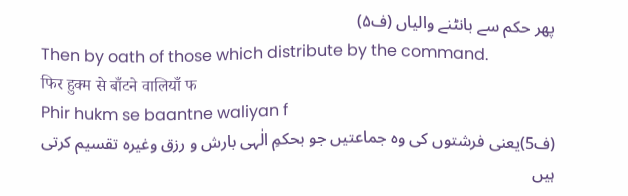پھر حکم سے بانٹنے والیاں (ف۵)
Then by oath of those which distribute by the command.
फिर हुक्म से बाँटने वालियाँ फ
Phir hukm se baantne waliyan f
(ف5)یعنی فرشتوں کی وہ جماعتیں جو بحکمِ الٰہی بارش و رزق وغیرہ تقسیم کرتی ہیں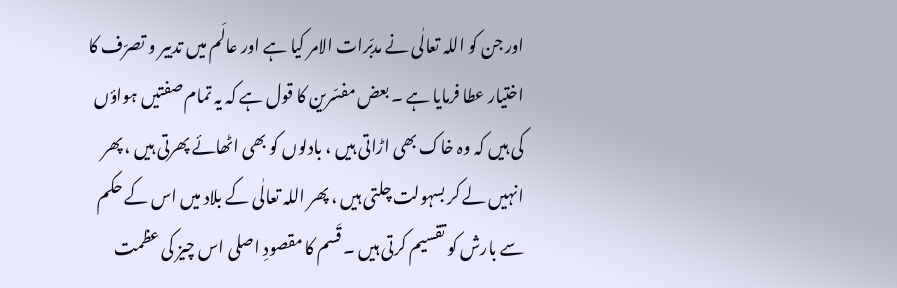اور جن کو اللہ تعالٰی نے مدبّرات الامر کیا ہے اور عالَم میں تدبیر و تصرّف کا اختیار عطا فرمایا ہے ۔ بعض مفسّرین کا قول ہے کہ یہ تمام صفتیں ہواؤں کی ہیں کہ وہ خاک بھی اڑاتی ہیں ، بادلوں کو بھی اٹھائے پھرتی ہیں ، پھر انہیں لے کر بسہولت چلتی ہیں ، پھر اللہ تعالٰی کے بلاد میں اس کے حکم سے بارش کو تقسیم کرتی ہیں ۔ قَسم کا مقصودِ اصلی اس چیز کی عظمت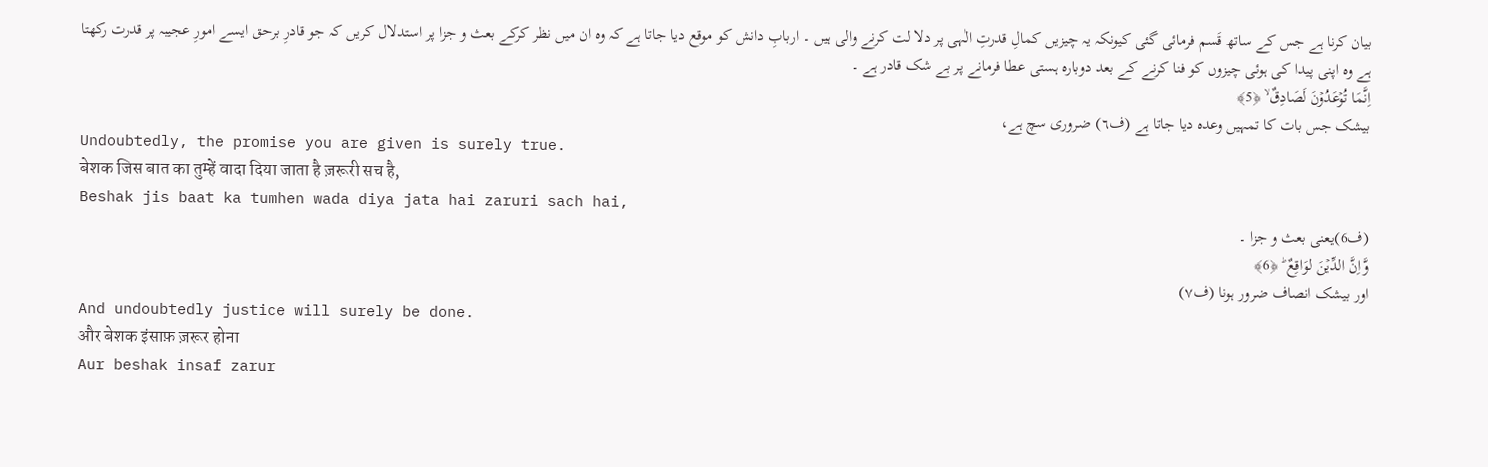بیان کرنا ہے جس کے ساتھ قَسم فرمائی گئی کیونکہ یہ چیزیں کمالِ قدرتِ الٰہی پر دلا لت کرنے والی ہیں ۔ اربابِ دانش کو موقع دیا جاتا ہے کہ وہ ان میں نظر کرکے بعث و جزا پر استدلال کریں کہ جو قادرِ برحق ایسے امورِ عجیبہ پر قدرت رکھتا ہے وہ اپنی پیدا کی ہوئی چیزوں کو فنا کرنے کے بعد دوبارہ ہستی عطا فرمانے پر بے شک قادر ہے ۔
اِنَّمَا تُوۡعَدُوۡنَ لَصَادِقٌ ۙ ﴿5﴾
بیشک جس بات کا تمہیں وعدہ دیا جاتا ہے (ف٦) ضروری سچ ہے،
Undoubtedly, the promise you are given is surely true.
बेशक जिस बात का तुम्हें वादा दिया जाता है ज़रूरी सच है,
Beshak jis baat ka tumhen wada diya jata hai zaruri sach hai,
(ف6)یعنی بعث و جزا ۔
وَّاِنَّ الدِّيۡنَ لوَاقِعٌ ؕ ﴿6﴾
اور بیشک انصاف ضرور ہونا (ف۷)
And undoubtedly justice will surely be done.
और बेशक इंसाफ़ ज़रूर होना
Aur beshak insaf zarur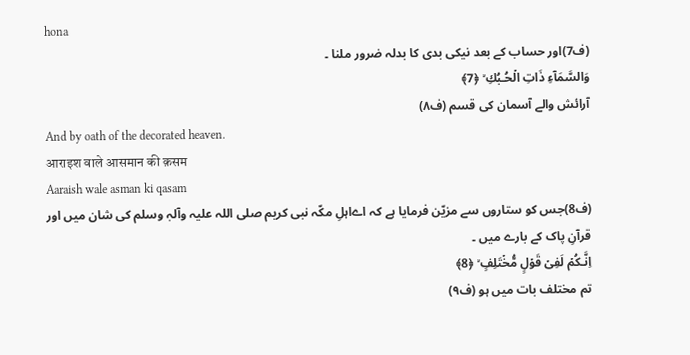hona
(ف7)اور حساب کے بعد نیکی بدی کا بدلہ ضرور ملنا ۔
وَالسَّمَآءِ ذَاتِ الۡحُـبُكِ ۙ ﴿7﴾
آرائش والے آسمان کی قسم (ف۸)
And by oath of the decorated heaven.
आराइश वाले आसमान की क़सम
Aaraish wale asman ki qasam
(ف8)جس کو ستاروں سے مزیّن فرمایا ہے کہ اےاہلِ مکّہ نبی کریم صلی اللہ علیہ وآلہٖ وسلم کی شان میں اور قرآنِ پاک کے بارے میں ۔
اِنَّـكُمۡ لَفِىۡ قَوۡلٍ مُّخۡتَلِفٍ ۙ ﴿8﴾
تم مختلف بات میں ہو (ف۹)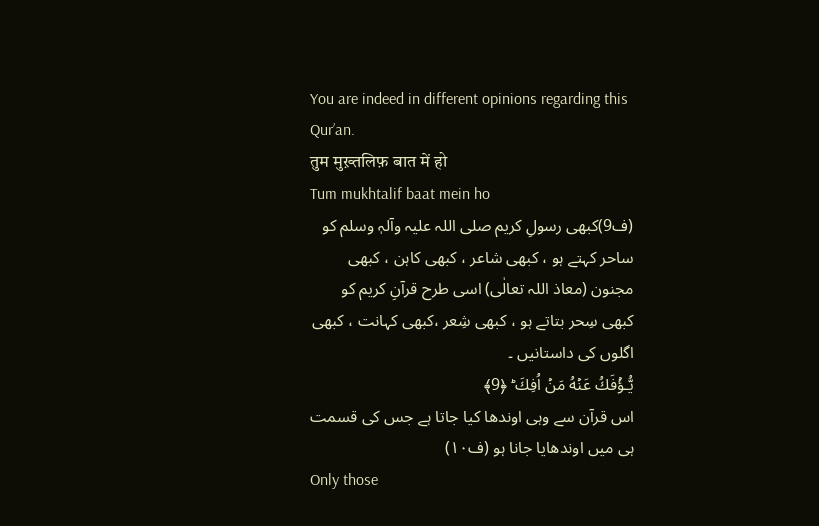You are indeed in different opinions regarding this Qur’an.
तुम मुख़्तलिफ़ बात में हो
Tum mukhtalif baat mein ho
(ف9)کبھی رسولِ کریم صلی اللہ علیہ وآلہٖ وسلم کو ساحر کہتے ہو ، کبھی شاعر ، کبھی کاہن ، کبھی مجنون (معاذ اللہ تعالٰی) اسی طرح قرآنِ کریم کو کبھی سِحر بتاتے ہو ، کبھی شِعر ،کبھی کہانت ، کبھی اگلوں کی داستانیں ۔
يُّـؤۡفَكُ عَنۡهُ مَنۡ اُفِكَ ؕ ﴿9﴾
اس قرآن سے وہی اوندھا کیا جاتا ہے جس کی قسمت ہی میں اوندھایا جانا ہو (ف۱۰)
Only those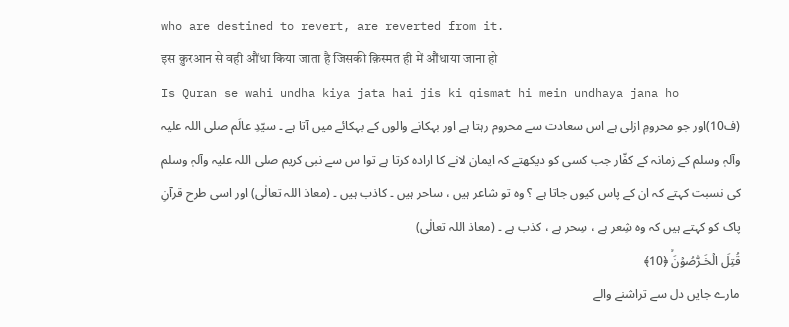who are destined to revert, are reverted from it.
इस क़ुरआन से वही औंधा किया जाता है जिसकी क़िस्मत ही में औंधाया जाना हो
Is Quran se wahi undha kiya jata hai jis ki qismat hi mein undhaya jana ho
(ف10)اور جو محرومِ ازلی ہے اس سعادت سے محروم رہتا ہے اور بہکانے والوں کے بہکائے میں آتا ہے ۔ سیّدِ عالَم صلی اللہ علیہ وآلہٖ وسلم کے زمانہ کے کفّار جب کسی کو دیکھتے کہ ایمان لانے کا ارادہ کرتا ہے توا س سے نبی کریم صلی اللہ علیہ وآلہٖ وسلم کی نسبت کہتے کہ ان کے پاس کیوں جاتا ہے ؟ وہ تو شاعر ہیں ، ساحر ہیں ۔ کاذب ہیں ۔ (معاذ اللہ تعالٰی) اور اسی طرح قرآنِ پاک کو کہتے ہیں کہ وہ شِعر ہے ، سِحر ہے ، کذب ہے ۔ (معاذ اللہ تعالٰی)
قُتِلَ الۡخَـرّٰصُوۡنَۙ ﴿10﴾
مارے جایں دل سے تراشنے والے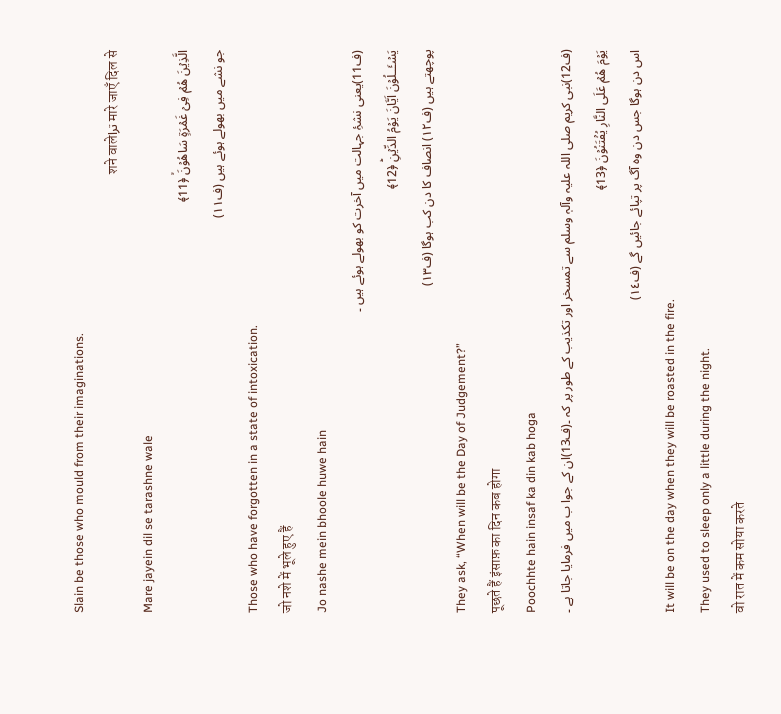Slain be those who mould from their imaginations.
मारे जाएँ दिल से تراशने वाले
Mare jayein dil se tarashne wale
الَّذِيۡنَ هُمۡ فِىۡ غَمۡرَةٍ سَاهُوۡنَۙ ﴿11﴾
جو نشے میں بھولے ہوئے ہیں (ف۱۱)
Those who have forgotten in a state of intoxication.
जो नशे में भूले हुए हैं
Jo nashe mein bhoole huwe hain
(ف11)یعنی نشۂِ جہالت میں آخرت کو بھولے ہوئے ہیں ۔
يَسۡـَٔــلُوۡنَ اَيَّانَ يَوۡمُ الدِّيۡنِؕ ﴿12﴾
پوچھتے ہیں (ف۱۲) انصاف کا دن کب ہوگا (ف۱۳)
They ask, “When will be the Day of Judgement?”
पूछते हैं इंसाफ़ का दिन कब होगा
Poochhte hain insaf ka din kab hoga
(ف12)نبی کریم صلی اللہ علیہ وآلہٖ وسلم سے تمسخر اور تکذیب کے طور پر کہ ۔(ف13)ان کے جوا ب میں فرمایا جاتا ہے ۔
يَوۡمَ هُمۡ عَلَى النَّارِ يُفۡتَنُوۡنَ ﴿13﴾
اس دن ہوگا جس دن وہ آگ پر تپائے جائیں گے (ف۱٤)
It will be on the day when they will be roasted in the fire.
They used to sleep only a little during the night.
वो रात में कम सोया करते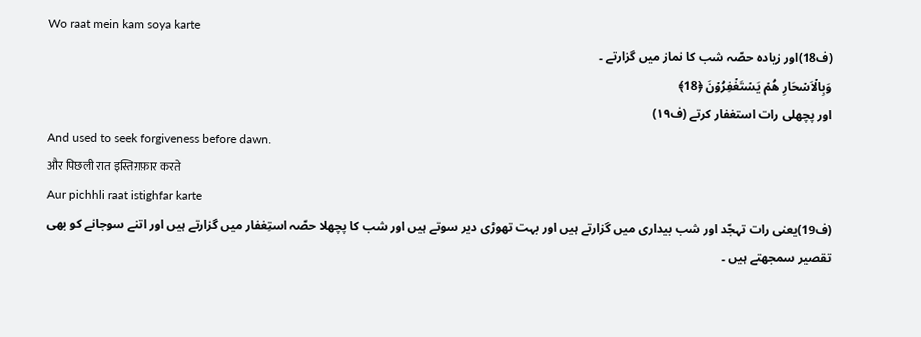Wo raat mein kam soya karte
(ف18)اور زیادہ حصّہ شب کا نماز میں گزارتے ۔
وَبِالۡاَسۡحَارِ هُمۡ يَسۡتَغۡفِرُوۡنَ ﴿18﴾
اور پچھلی رات استغفار کرتے (ف۱۹)
And used to seek forgiveness before dawn.
और पिछली रात इस्तिग़फ़ार करते
Aur pichhli raat istighfar karte
(ف19)یعنی رات تہجّد اور شب بیداری میں گزارتے ہیں اور بہت تھوڑی دیر سوتے ہیں اور شب کا پچھلا حصّہ استِغفار میں گزارتے ہیں اور اتنے سوجانے کو بھی تقصیر سمجھتے ہیں ۔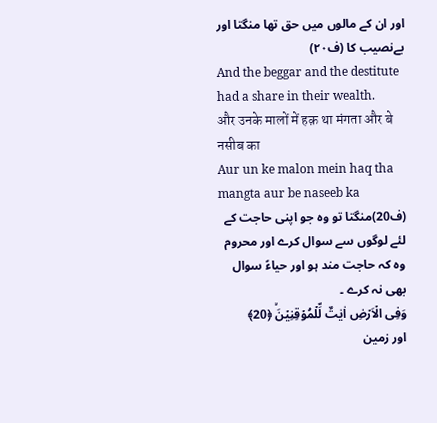اور ان کے مالوں میں حق تھا منگتا اور بےنصیب کا (ف۲۰)
And the beggar and the destitute had a share in their wealth.
और उनके मालों में हक़ था मंगता और बे नसीब का
Aur un ke malon mein haq tha mangta aur be naseeb ka
(ف20)منگتا تو وہ جو اپنی حاجت کے لئے لوگوں سے سوال کرے اور محروم وہ کہ حاجت مند ہو اور حیاءً سوال بھی نہ کرے ۔
وَفِى الۡاَرۡضِ اٰيٰتٌ لِّلۡمُوۡقِنِيۡنَۙ ﴿20﴾
اور زمین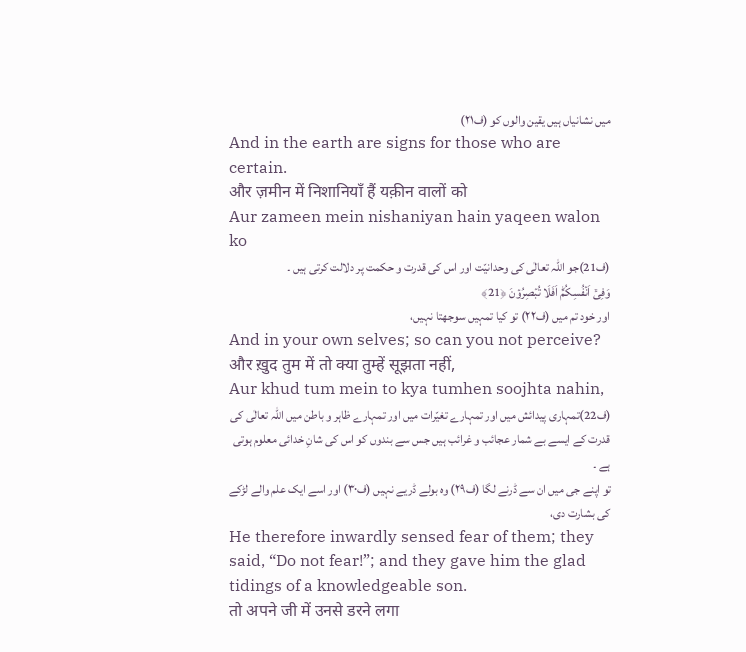میں نشانیاں ہیں یقین والوں کو (ف۲۱)
And in the earth are signs for those who are certain.
और ज़मीन में निशानियाँ हैं यक़ीन वालों को
Aur zameen mein nishaniyan hain yaqeen walon ko
(ف21)جو اللہ تعالٰی کی وحدانیّت اور اس کی قدرت و حکمت پر دلالت کرتی ہیں ۔
وَفِىۡۤ اَنۡفُسِكُمۡؕ اَفَلَا تُبۡصِرُوۡنَ ﴿21﴾
اور خود تم میں (ف۲۲) تو کیا تمہیں سوجھتا نہیں،
And in your own selves; so can you not perceive?
और ख़ुद तुम में तो क्या तुम्हें सूझता नहीं,
Aur khud tum mein to kya tumhen soojhta nahin,
(ف22)تمہاری پیدائش میں اور تمہارے تغیّرات میں اور تمہارے ظاہر و باطن میں اللہ تعالٰی کی قدرت کے ایسے بے شمار عجائب و غرائب ہیں جس سے بندوں کو اس کی شانِ خدائی معلوم ہوتی ہے ۔
تو اپنے جی میں ان سے ڈرنے لگا (ف۲۹) وہ بولے ڈریے نہیں (ف۳۰) اور اسے ایک علم والے لڑکے کی بشارت دی،
He therefore inwardly sensed fear of them; they said, “Do not fear!”; and they gave him the glad tidings of a knowledgeable son.
तो अपने जी में उनसे डरने लगा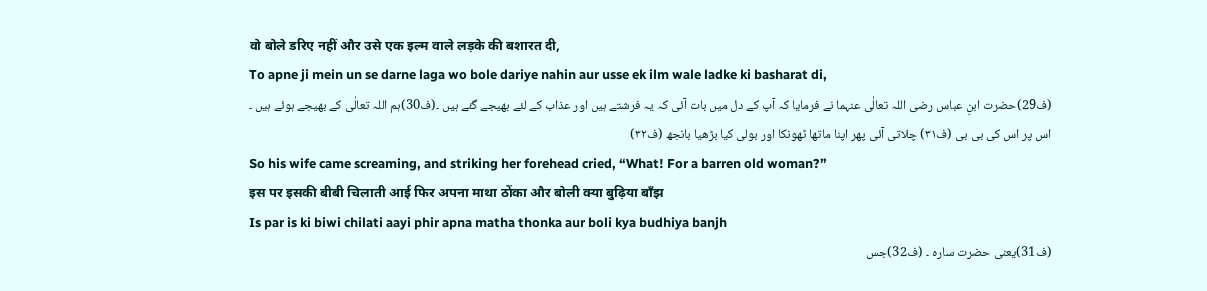वो बोले डरिए नहीं और उसे एक इल्म वाले लड़के की बशारत दी,
To apne ji mein un se darne laga wo bole dariye nahin aur usse ek ilm wale ladke ki basharat di,
(ف29)حضرت ابنِ عباس رضی اللہ تعالٰی عنہما نے فرمایا کہ آپ کے دل میں بات آئی کہ یہ فرشتے ہیں اور عذاب کے لئے بھیجے گئے ہیں ۔(ف30)ہم اللہ تعالٰی کے بھیجے ہوئے ہیں ۔
اس پر اس کی بی بی (ف۳۱) چلاتی آئی پھر اپنا ماتھا ٹھونکا اور بولی کیا بڑھیا بانجھ (ف۳۲)
So his wife came screaming, and striking her forehead cried, “What! For a barren old woman?”
इस पर इसकी बीबी चिलाती आई फिर अपना माथा ठोंका और बोली क्या बुढ़िया बाँझ
Is par is ki biwi chilati aayi phir apna matha thonka aur boli kya budhiya banjh
(ف31)یعنی حضرت سارہ ۔ (ف32)جس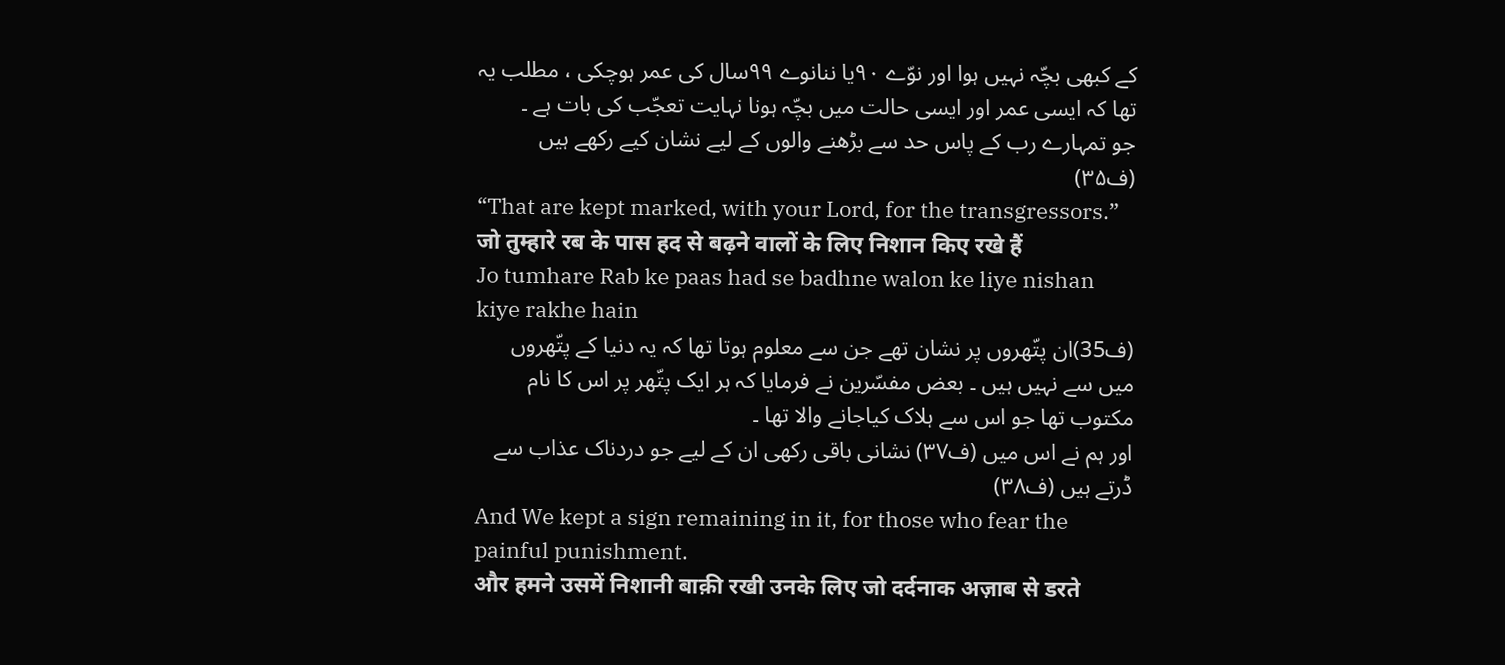کے کبھی بچّہ نہیں ہوا اور نوّے ۹۰یا ننانوے ۹۹سال کی عمر ہوچکی ، مطلب یہ تھا کہ ایسی عمر اور ایسی حالت میں بچّہ ہونا نہایت تعجّب کی بات ہے ۔
جو تمہارے رب کے پاس حد سے بڑھنے والوں کے لیے نشان کیے رکھے ہیں (ف۳۵)
“That are kept marked, with your Lord, for the transgressors.”
जो तुम्हारे रब के पास हद से बढ़ने वालों के लिए निशान किए रखे हैं
Jo tumhare Rab ke paas had se badhne walon ke liye nishan kiye rakhe hain
(ف35)ان پتّھروں پر نشان تھے جن سے معلوم ہوتا تھا کہ یہ دنیا کے پتّھروں میں سے نہیں ہیں ۔ بعض مفسّرین نے فرمایا کہ ہر ایک پتّھر پر اس کا نام مکتوب تھا جو اس سے ہلاک کیاجانے والا تھا ۔
اور ہم نے اس میں (ف۳۷) نشانی باقی رکھی ان کے لیے جو دردناک عذاب سے ڈرتے ہیں (ف۳۸)
And We kept a sign remaining in it, for those who fear the painful punishment.
और हमने उसमें निशानी बाक़ी रखी उनके लिए जो दर्दनाक अज़ाब से डरते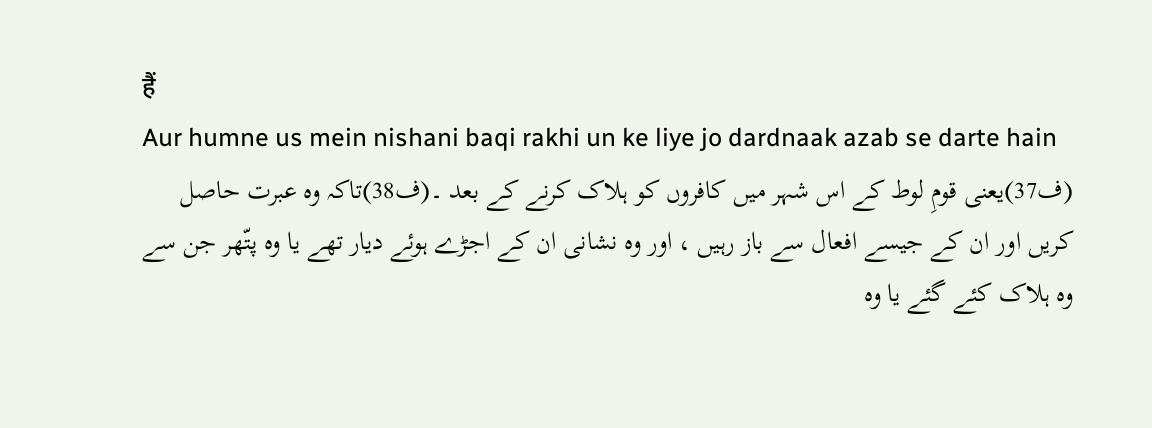हैं
Aur humne us mein nishani baqi rakhi un ke liye jo dardnaak azab se darte hain
(ف37)یعنی قومِ لوط کے اس شہر میں کافروں کو ہلاک کرنے کے بعد ۔(ف38)تاکہ وہ عبرت حاصل کریں اور ان کے جیسے افعال سے باز رہیں ، اور وہ نشانی ان کے اجڑے ہوئے دیار تھے یا وہ پتّھر جن سے وہ ہلاک کئے گئے یا وہ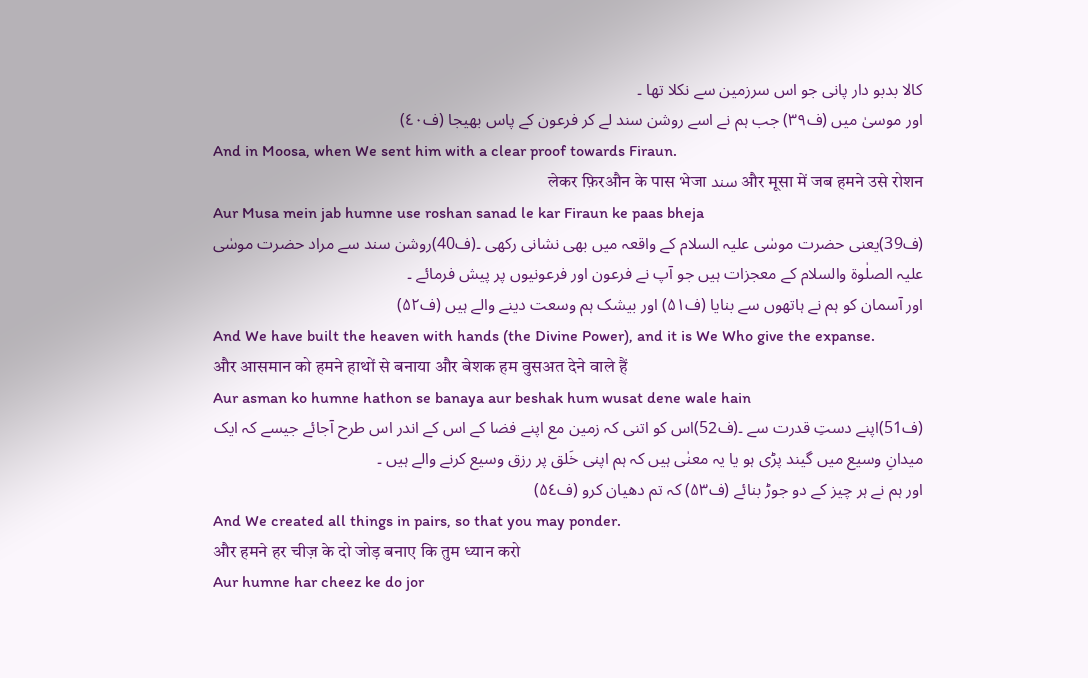کالا بدبو دار پانی جو اس سرزمین سے نکلا تھا ۔
اور موسیٰ میں (ف۳۹) جب ہم نے اسے روشن سند لے کر فرعون کے پاس بھیجا (ف٤۰)
And in Moosa, when We sent him with a clear proof towards Firaun.
और मूसा में जब हमने उसे रोशन سند लेकर फ़िरऔन के पास भेजा
Aur Musa mein jab humne use roshan sanad le kar Firaun ke paas bheja
(ف39)یعنی حضرت موسٰی علیہ السلام کے واقعہ میں بھی نشانی رکھی ۔(ف40)روشن سند سے مراد حضرت موسٰی علیہ الصلٰوۃ والسلام کے معجزات ہیں جو آپ نے فرعون اور فرعونیوں پر پیش فرمائے ۔
اور آسمان کو ہم نے ہاتھوں سے بنایا (ف۵۱) اور بیشک ہم وسعت دینے والے ہیں (ف۵۲)
And We have built the heaven with hands (the Divine Power), and it is We Who give the expanse.
और आसमान को हमने हाथों से बनाया और बेशक हम वुसअत देने वाले हैं
Aur asman ko humne hathon se banaya aur beshak hum wusat dene wale hain
(ف51)اپنے دستِ قدرت سے ۔(ف52)اس کو اتنی کہ زمین مع اپنے فضا کے اس کے اندر اس طرح آجائے جیسے کہ ایک میدانِ وسیع میں گیند پڑی ہو یا یہ معنٰی ہیں کہ ہم اپنی خَلق پر رزق وسیع کرنے والے ہیں ۔
اور ہم نے ہر چیز کے دو جوڑ بنائے (ف۵۳) کہ تم دھیان کرو (ف۵٤)
And We created all things in pairs, so that you may ponder.
और हमने हर चीज़ के दो जोड़ बनाए कि तुम ध्यान करो
Aur humne har cheez ke do jor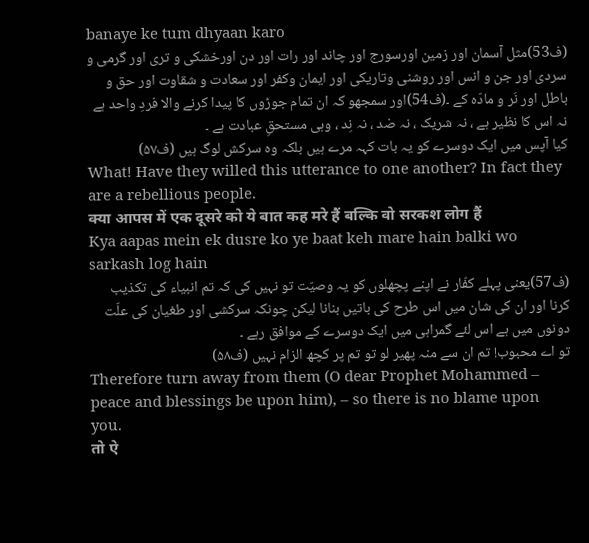banaye ke tum dhyaan karo
(ف53)مثل آسمان اور زمین اورسورج اور چاند اور رات اور دن اورخشکی و تری اور گرمی و سردی اور جن و انس اور روشنی وتاریکی اور ایمان وکفر اور سعادت و شقاوت اور حق و باطل اور نَر و مادّہ کے ۔(ف54)اور سمجھو کہ ان تمام جوڑوں کا پیدا کرنے والا فردِ واحد ہے نہ اس کا نظیر ہے ، نہ شریک ، نہ ضد ، نہ نِد ، وہی مستحقِ عبادت ہے ۔
کیا آپس میں ایک دوسرے کو یہ بات کہہ مرے ہیں بلکہ وہ سرکش لوگ ہیں (ف۵۷)
What! Have they willed this utterance to one another? In fact they are a rebellious people.
क्या आपस में एक दूसरे को ये बात कह मरे हैं बल्कि वो सरकश लोग हैं
Kya aapas mein ek dusre ko ye baat keh mare hain balki wo sarkash log hain
(ف57)یعنی پہلے کفّار نے اپنے پچھلوں کو یہ وصیّت تو نہیں کی کہ تم انبیاء کی تکذیب کرنا اور ان کی شان میں اس طرح کی باتیں بنانا لیکن چونکہ سرکشی اور طغیان کی علّت دونوں میں ہے اس لئے گمراہی میں ایک دوسرے کے موافق رہے ۔
تو اے محبوب! تم ان سے منہ پھیر لو تو تم پر کچھ الزام نہیں (ف۵۸)
Therefore turn away from them (O dear Prophet Mohammed – peace and blessings be upon him), – so there is no blame upon you.
तो ऐ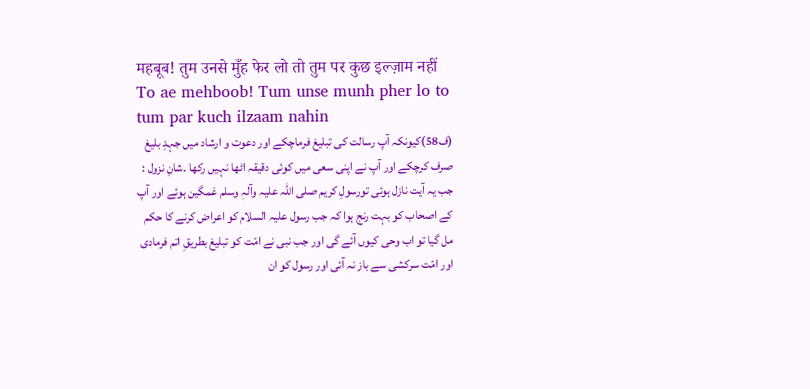महबूब! तुम उनसे मुँह फेर लो तो तुम पर कुछ इल्ज़ाम नहीं
To ae mehboob! Tum unse munh pher lo to tum par kuch ilzaam nahin
(ف58)کیونکہ آپ رسالت کی تبلیغ فرماچکے اور دعوت و ارشاد میں جہدِ بلیغ صرف کرچکے اور آپ نے اپنی سعی میں کوئی دقیقہ اٹھا نہیں رکھا ۔شانِ نزول : جب یہ آیت نازل ہوئی تورسولِ کریم صلی اللہ علیہ وآلہٖ وسلم غمگین ہوئے اور آپ کے اصحاب کو بہت رنج ہوا کہ جب رسول علیہ السلام کو اعراض کرنے کا حکم مل گیا تو اب وحی کیوں آئے گی اور جب نبی نے امّت کو تبلیغ بطریقِ اتم فرمادی اور امّت سرکشی سے باز نہ آئی اور رسول کو ان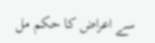سے اعراض کا حکم مل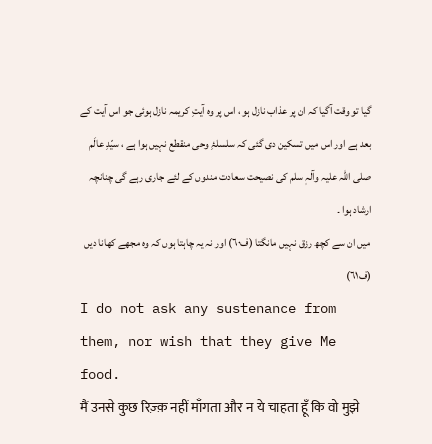گیا تو وقت آگیا کہ ان پر عذاب نازل ہو ، اس پر وہ آیتِ کریمہ نازل ہوئی جو اس آیت کے بعد ہے اور اس میں تسکین دی گئی کہ سلسلۂِ وحی منقطع نہیں ہوا ہے ، سیّدِ عالَم صلی اللہ علیہ وآلہٖ سلم کی نصیحت سعادت مندوں کے لئے جاری رہے گی چنانچہ ارشاد ہوا ۔
میں ان سے کچھ رزق نہیں مانگتا (ف٦۰) اور نہ یہ چاہتا ہوں کہ وہ مجھے کھانا دیں (ف٦۱)
I do not ask any sustenance from them, nor wish that they give Me food.
मैं उनसे कुछ रिज़्क़ नहीं माँगता और न ये चाहता हूँ कि वो मुझे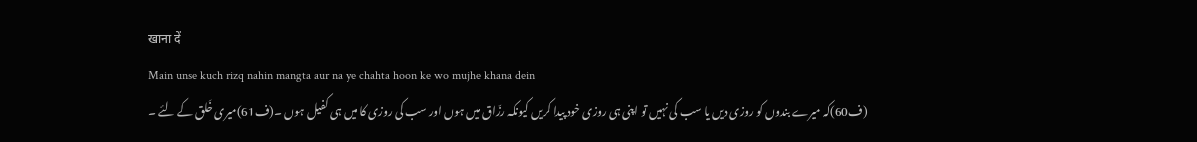खाना दें
Main unse kuch rizq nahin mangta aur na ye chahta hoon ke wo mujhe khana dein
(ف60)کہ میرے بندوں کو روزی دیں یا سب کی نہیں تو اپنی ہی روزی خود پیدا کریں کیونکہ رزّاق میں ہوں اور سب کی روزی کا میں ہی کفیل ہوں ۔(ف61)میری خَلق کے لئے ۔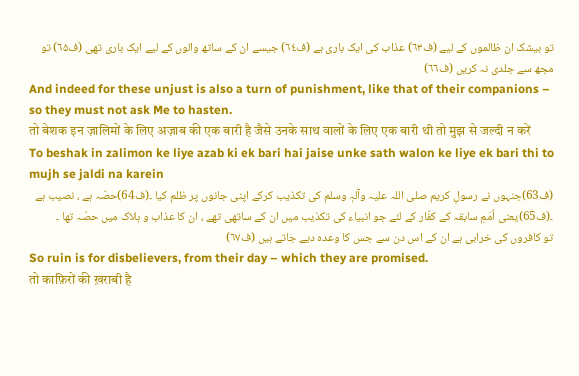تو بیشک ان ظالموں کے لیے (ف٦۳) عذاب کی ایک باری ہے (ف٦٤) جیسے ان کے ساتھ والوں کے لیے ایک باری تھی (ف٦۵) تو مجھ سے جلدی نہ کریں (ف٦٦)
And indeed for these unjust is also a turn of punishment, like that of their companions – so they must not ask Me to hasten.
तो बेशक इन ज़ालिमों के लिए अज़ाब की एक बारी है जैसे उनके साथ वालों के लिए एक बारी थी तो मुझ से जल्दी न करें
To beshak in zalimon ke liye azab ki ek bari hai jaise unke sath walon ke liye ek bari thi to mujh se jaldi na karein
(ف63)جنہوں نے رسولِ کریم صلی اللہ علیہ وآلہٖ وسلم کی تکذیب کرکے اپنی جانوں پر ظلم کیا ۔(ف64)حصّہ ہے ، نصیب ہے ۔(ف65)یعنی اُمَمِ سابقہ کے کفّار کے لئے جو انبیاء کی تکذیب میں ان کے ساتھی تھے ، ان کا عذاب و ہلاک میں حصّہ تھا ۔
تو کافروں کی خرابی ہے ان کے اس دن سے جس کا وعدہ دیے جاتے ہیں (ف٦۷)
So ruin is for disbelievers, from their day – which they are promised.
तो काफ़िरों की ख़राबी है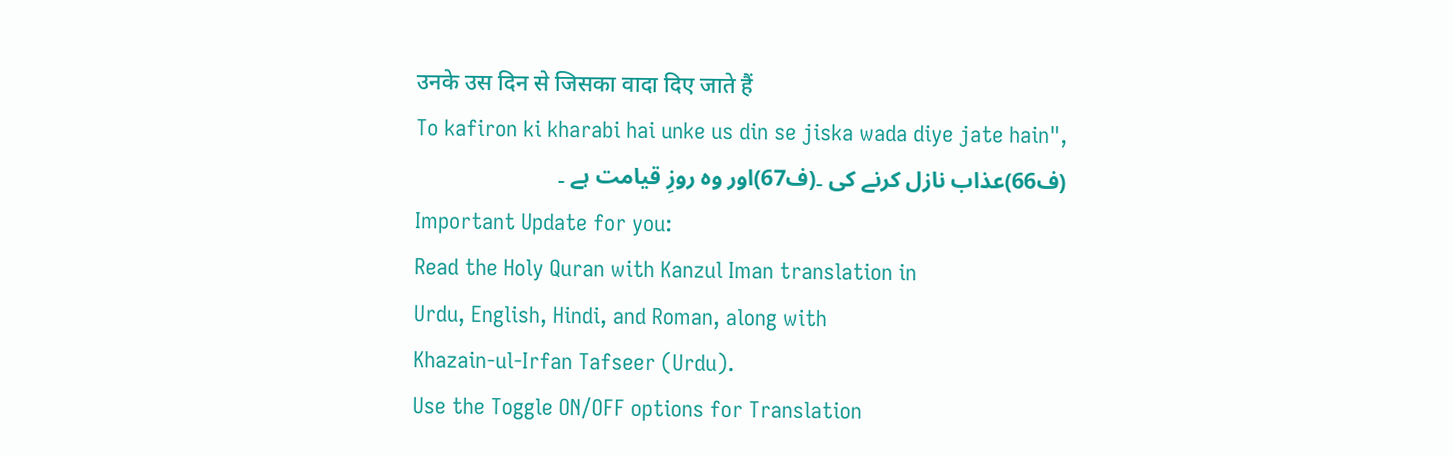उनके उस दिन से जिसका वादा दिए जाते हैं
To kafiron ki kharabi hai unke us din se jiska wada diye jate hain",
(ف66)عذاب نازل کرنے کی ۔(ف67)اور وہ روزِ قیامت ہے ۔
Important Update for you:
Read the Holy Quran with Kanzul Iman translation in
Urdu, English, Hindi, and Roman, along with
Khazain-ul-Irfan Tafseer (Urdu).
Use the Toggle ON/OFF options for Translation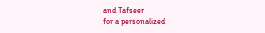and Tafseer
for a personalized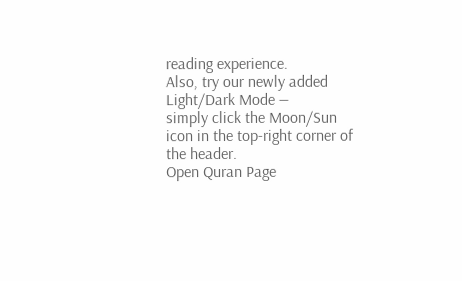reading experience.
Also, try our newly added Light/Dark Mode —
simply click the Moon/Sun icon in the top-right corner of the header.
Open Quran Page